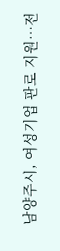남양주시, 여성기업 판로 지원…전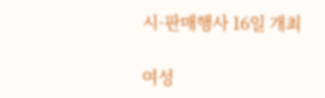시·판매행사 16일 개최

여성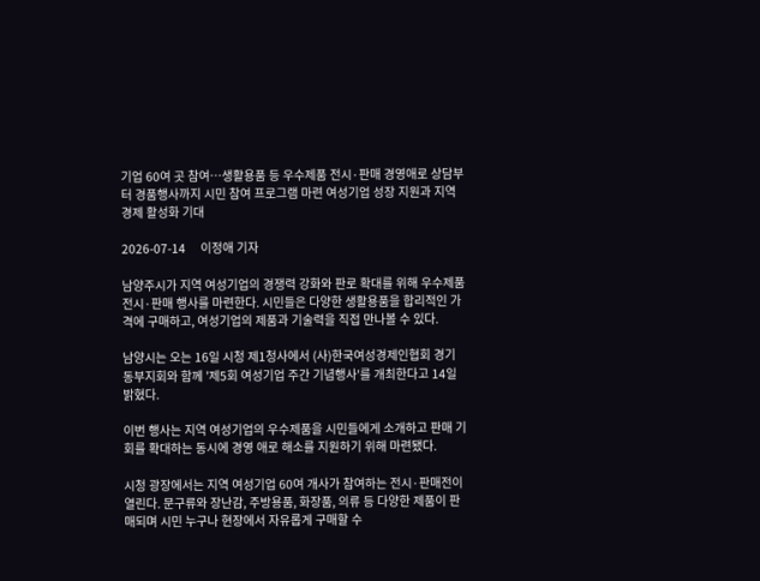기업 60여 곳 참여…생활용품 등 우수제품 전시·판매 경영애로 상담부터 경품행사까지 시민 참여 프로그램 마련 여성기업 성장 지원과 지역경제 활성화 기대

2026-07-14     이정애 기자

남양주시가 지역 여성기업의 경쟁력 강화와 판로 확대를 위해 우수제품 전시·판매 행사를 마련한다. 시민들은 다양한 생활용품을 합리적인 가격에 구매하고, 여성기업의 제품과 기술력을 직접 만나볼 수 있다.

남양시는 오는 16일 시청 제1청사에서 (사)한국여성경제인협회 경기동부지회와 함께 '제5회 여성기업 주간 기념행사'를 개최한다고 14일 밝혔다.

이번 행사는 지역 여성기업의 우수제품을 시민들에게 소개하고 판매 기회를 확대하는 동시에 경영 애로 해소를 지원하기 위해 마련됐다.

시청 광장에서는 지역 여성기업 60여 개사가 참여하는 전시·판매전이 열린다. 문구류와 장난감, 주방용품, 화장품, 의류 등 다양한 제품이 판매되며 시민 누구나 현장에서 자유롭게 구매할 수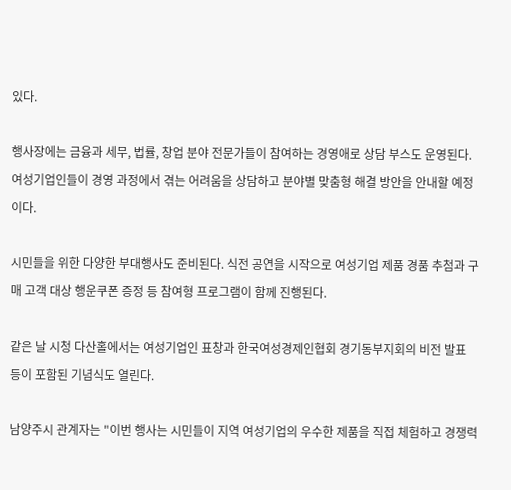있다.

행사장에는 금융과 세무, 법률, 창업 분야 전문가들이 참여하는 경영애로 상담 부스도 운영된다. 여성기업인들이 경영 과정에서 겪는 어려움을 상담하고 분야별 맞춤형 해결 방안을 안내할 예정이다.

시민들을 위한 다양한 부대행사도 준비된다. 식전 공연을 시작으로 여성기업 제품 경품 추첨과 구매 고객 대상 행운쿠폰 증정 등 참여형 프로그램이 함께 진행된다.

같은 날 시청 다산홀에서는 여성기업인 표창과 한국여성경제인협회 경기동부지회의 비전 발표 등이 포함된 기념식도 열린다.

남양주시 관계자는 "이번 행사는 시민들이 지역 여성기업의 우수한 제품을 직접 체험하고 경쟁력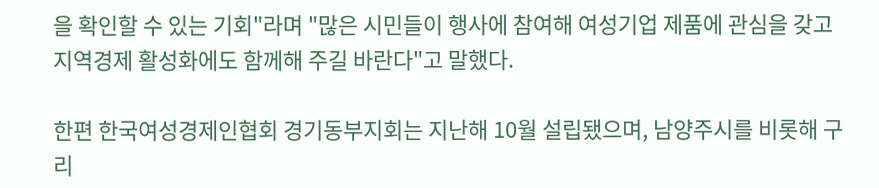을 확인할 수 있는 기회"라며 "많은 시민들이 행사에 참여해 여성기업 제품에 관심을 갖고 지역경제 활성화에도 함께해 주길 바란다"고 말했다.

한편 한국여성경제인협회 경기동부지회는 지난해 10월 설립됐으며, 남양주시를 비롯해 구리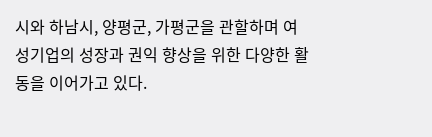시와 하남시, 양평군, 가평군을 관할하며 여성기업의 성장과 권익 향상을 위한 다양한 활동을 이어가고 있다.